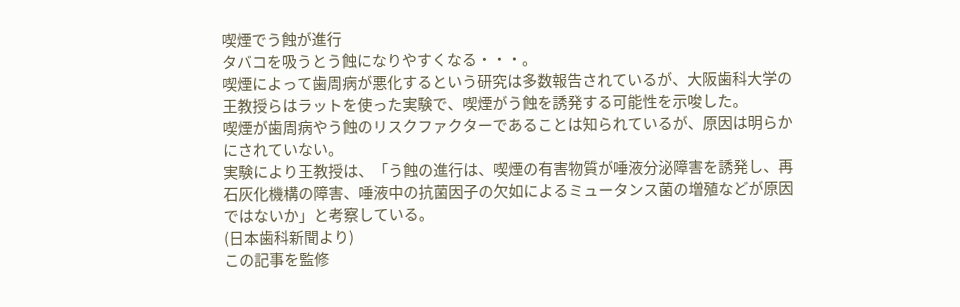喫煙でう蝕が進行
タバコを吸うとう蝕になりやすくなる・・・。
喫煙によって歯周病が悪化するという研究は多数報告されているが、大阪歯科大学の王教授らはラットを使った実験で、喫煙がう蝕を誘発する可能性を示唆した。
喫煙が歯周病やう蝕のリスクファクターであることは知られているが、原因は明らかにされていない。
実験により王教授は、「う蝕の進行は、喫煙の有害物質が唾液分泌障害を誘発し、再石灰化機構の障害、唾液中の抗菌因子の欠如によるミュータンス菌の増殖などが原因ではないか」と考察している。
(日本歯科新聞より)
この記事を監修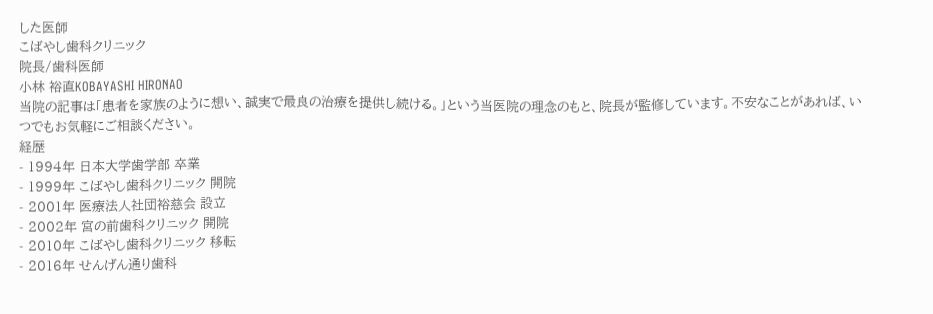した医師
こばやし歯科クリニック
院長/歯科医師
小林 裕直KOBAYASHI HIRONAO
当院の記事は「患者を家族のように想い、誠実で最良の治療を提供し続ける。」という当医院の理念のもと、院長が監修しています。不安なことがあれば、いつでもお気軽にご相談ください。
経歴
- 1994年 日本大学歯学部 卒業
- 1999年 こばやし歯科クリニック 開院
- 2001年 医療法人社団裕慈会 設立
- 2002年 宮の前歯科クリニック 開院
- 2010年 こばやし歯科クリニック 移転
- 2016年 せんげん通り歯科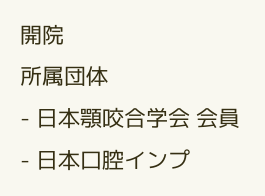開院
所属団体
- 日本顎咬合学会 会員
- 日本口腔インプ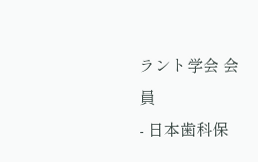ラント学会 会員
- 日本歯科保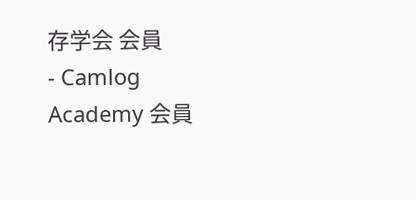存学会 会員
- Camlog Academy 会員